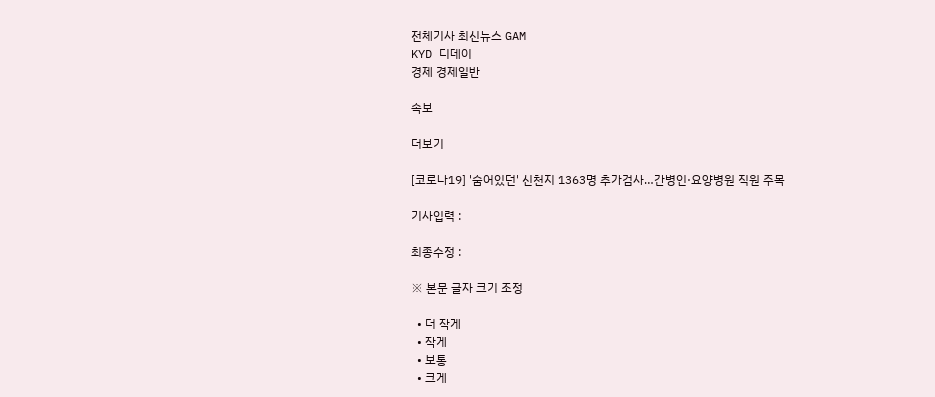전체기사 최신뉴스 GAM
KYD 디데이
경제 경제일반

속보

더보기

[코로나19] '숨어있던' 신천지 1363명 추가검사…간병인·요양병원 직원 주목

기사입력 :

최종수정 :

※ 본문 글자 크기 조정

  • 더 작게
  • 작게
  • 보통
  • 크게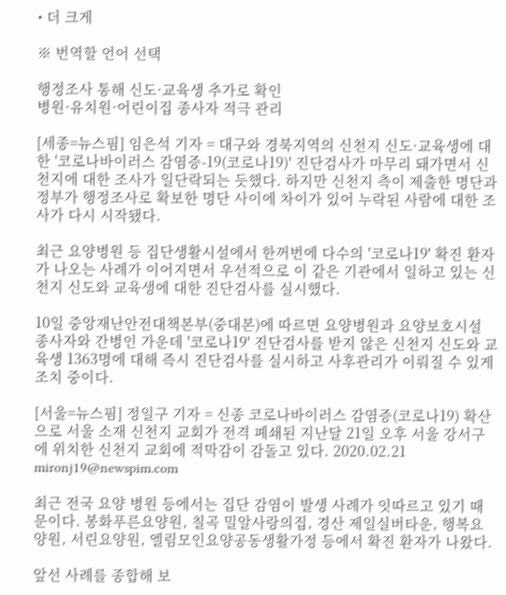• 더 크게

※ 번역할 언어 선택

행정조사 통해 신도·교육생 추가로 확인
병원·유치원·어린이집 종사자 적극 관리

[세종=뉴스핌] 임은석 기자 = 대구와 경북지역의 신천지 신도·교육생에 대한 '코로나바이러스 감염증-19(코로나19)' 진단검사가 마무리 돼가면서 신천지에 대한 조사가 일단락되는 듯했다. 하지만 신천지 측이 제출한 명단과 정부가 행정조사로 확보한 명단 사이에 차이가 있어 누락된 사람에 대한 조사가 다시 시작됐다.

최근 요양병원 등 집단생활시설에서 한꺼번에 다수의 '코로나19' 확진 환자가 나오는 사례가 이어지면서 우선적으로 이 같은 기관에서 일하고 있는 신천지 신도와 교육생에 대한 진단검사를 실시했다.

10일 중앙재난안전대책본부(중대본)에 따르면 요양병원과 요양보호시설 종사자와 간병인 가운데 '코로나19' 진단검사를 받지 않은 신천지 신도와 교육생 1363명에 대해 즉시 진단검사를 실시하고 사후관리가 이뤄질 수 있게 조치 중이다.

[서울=뉴스핌] 정일구 기자 = 신종 코로나바이러스 감염증(코로나19) 확산으로 서울 소재 신천지 교회가 전격 폐쇄된 지난달 21일 오후 서울 강서구에 위치한 신천지 교회에 적막감이 감돌고 있다. 2020.02.21 mironj19@newspim.com

최근 전국 요양 병원 등에서는 집단 감염이 발생 사례가 잇따르고 있기 때문이다. 봉화푸른요양원, 칠곡 밀알사랑의집, 경산 제일실버타운, 행복요양원, 서린요양원, 엘림모인요양공동생활가정 등에서 확진 환자가 나왔다.

앞선 사례를 종합해 보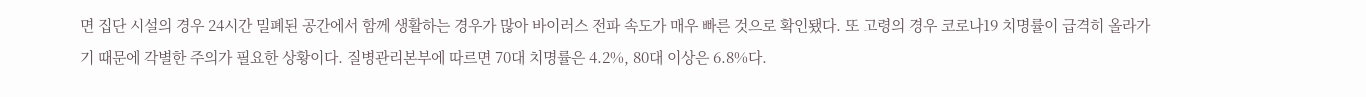면 집단 시설의 경우 24시간 밀폐된 공간에서 함께 생활하는 경우가 많아 바이러스 전파 속도가 매우 빠른 것으로 확인됐다. 또 고령의 경우 코로나19 치명률이 급격히 올라가기 때문에 각별한 주의가 필요한 상황이다. 질병관리본부에 따르면 70대 치명률은 4.2%, 80대 이상은 6.8%다.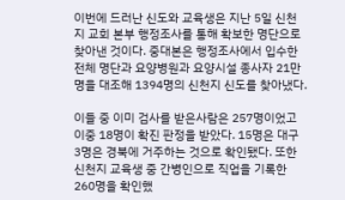이번에 드러난 신도와 교육생은 지난 5일 신천지 교회 본부 행정조사를 통해 확보한 명단으로 찾아낸 것이다. 중대본은 행정조사에서 입수한 전체 명단과 요양병원과 요양시설 종사자 21만명을 대조해 1394명의 신천지 신도를 찾아냈다.

이들 중 이미 검사를 받은사람은 257명이었고 이중 18명이 확진 판정을 받았다. 15명은 대구 3명은 경북에 거주하는 것으로 확인됐다. 또한 신천지 교육생 중 간병인으로 직업을 기록한 260명을 확인했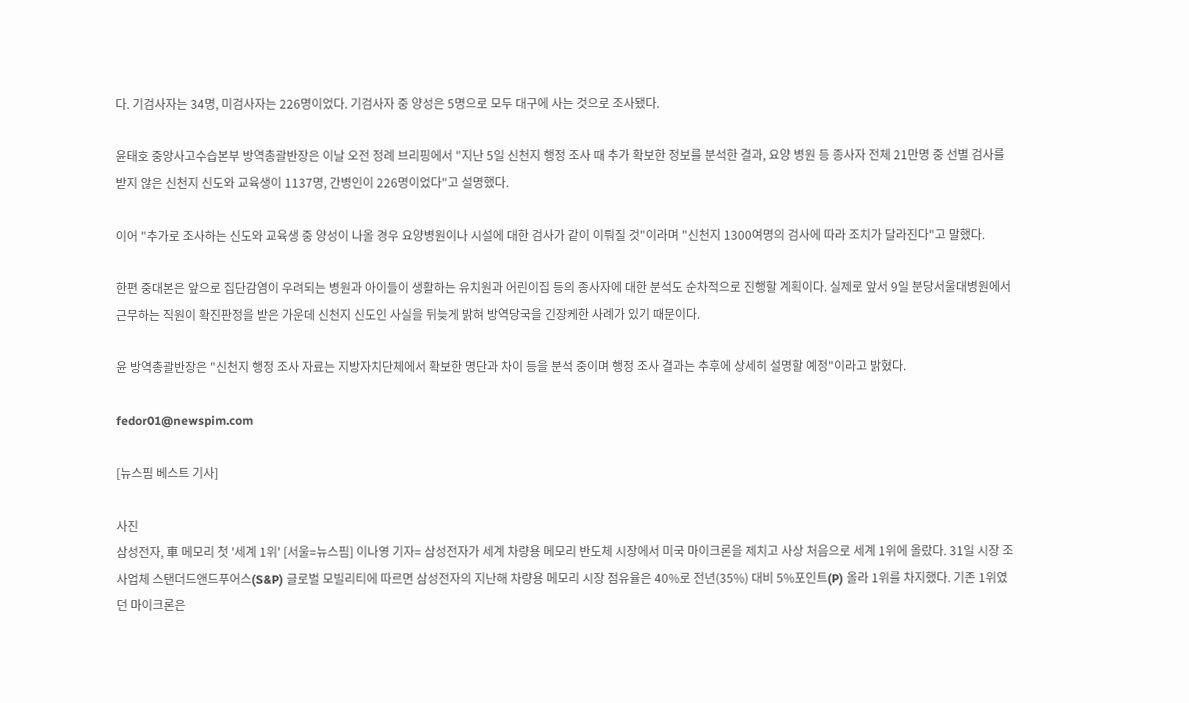다. 기검사자는 34명, 미검사자는 226명이었다. 기검사자 중 양성은 5명으로 모두 대구에 사는 것으로 조사됐다.

윤태호 중앙사고수습본부 방역총괄반장은 이날 오전 정례 브리핑에서 "지난 5일 신천지 행정 조사 때 추가 확보한 정보를 분석한 결과, 요양 병원 등 종사자 전체 21만명 중 선별 검사를 받지 않은 신천지 신도와 교육생이 1137명, 간병인이 226명이었다"고 설명했다.

이어 "추가로 조사하는 신도와 교육생 중 양성이 나올 경우 요양병원이나 시설에 대한 검사가 같이 이뤄질 것"이라며 "신천지 1300여명의 검사에 따라 조치가 달라진다"고 말했다.

한편 중대본은 앞으로 집단감염이 우려되는 병원과 아이들이 생활하는 유치원과 어린이집 등의 종사자에 대한 분석도 순차적으로 진행할 계획이다. 실제로 앞서 9일 분당서울대병원에서 근무하는 직원이 확진판정을 받은 가운데 신천지 신도인 사실을 뒤늦게 밝혀 방역당국을 긴장케한 사례가 있기 때문이다.

윤 방역총괄반장은 "신천지 행정 조사 자료는 지방자치단체에서 확보한 명단과 차이 등을 분석 중이며 행정 조사 결과는 추후에 상세히 설명할 예정"이라고 밝혔다.

fedor01@newspim.com

[뉴스핌 베스트 기사]

사진
삼성전자, 車 메모리 첫 '세계 1위' [서울=뉴스핌] 이나영 기자= 삼성전자가 세계 차량용 메모리 반도체 시장에서 미국 마이크론을 제치고 사상 처음으로 세계 1위에 올랐다. 31일 시장 조사업체 스탠더드앤드푸어스(S&P) 글로벌 모빌리티에 따르면 삼성전자의 지난해 차량용 메모리 시장 점유율은 40%로 전년(35%) 대비 5%포인트(P) 올라 1위를 차지했다. 기존 1위였던 마이크론은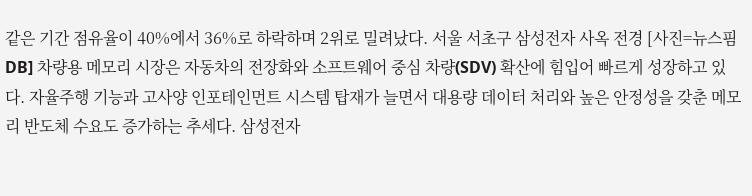같은 기간 점유율이 40%에서 36%로 하락하며 2위로 밀려났다. 서울 서초구 삼성전자 사옥 전경 [사진=뉴스핌DB] 차량용 메모리 시장은 자동차의 전장화와 소프트웨어 중심 차량(SDV) 확산에 힘입어 빠르게 성장하고 있다. 자율주행 기능과 고사양 인포테인먼트 시스템 탑재가 늘면서 대용량 데이터 처리와 높은 안정성을 갖춘 메모리 반도체 수요도 증가하는 추세다. 삼성전자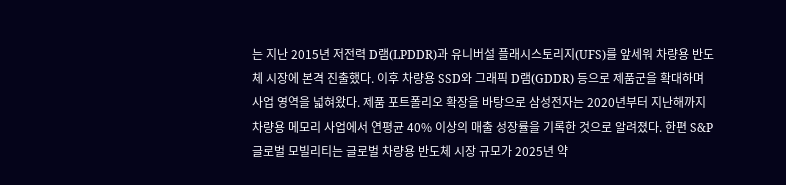는 지난 2015년 저전력 D램(LPDDR)과 유니버설 플래시스토리지(UFS)를 앞세워 차량용 반도체 시장에 본격 진출했다. 이후 차량용 SSD와 그래픽 D램(GDDR) 등으로 제품군을 확대하며 사업 영역을 넓혀왔다. 제품 포트폴리오 확장을 바탕으로 삼성전자는 2020년부터 지난해까지 차량용 메모리 사업에서 연평균 40% 이상의 매출 성장률을 기록한 것으로 알려졌다. 한편 S&P 글로벌 모빌리티는 글로벌 차량용 반도체 시장 규모가 2025년 약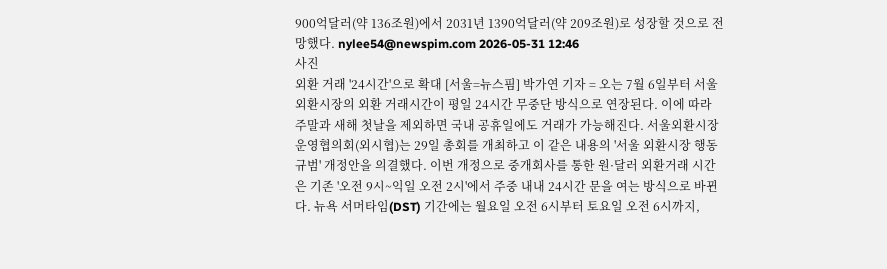900억달러(약 136조원)에서 2031년 1390억달러(약 209조원)로 성장할 것으로 전망했다. nylee54@newspim.com 2026-05-31 12:46
사진
외환 거래 '24시간'으로 확대 [서울=뉴스핌] 박가연 기자 = 오는 7월 6일부터 서울 외환시장의 외환 거래시간이 평일 24시간 무중단 방식으로 연장된다. 이에 따라 주말과 새해 첫날을 제외하면 국내 공휴일에도 거래가 가능해진다. 서울외환시장운영협의회(외시협)는 29일 총회를 개최하고 이 같은 내용의 '서울 외환시장 행동규범' 개정안을 의결했다. 이번 개정으로 중개회사를 통한 원·달러 외환거래 시간은 기존 '오전 9시~익일 오전 2시'에서 주중 내내 24시간 문을 여는 방식으로 바뀐다. 뉴욕 서머타임(DST) 기간에는 월요일 오전 6시부터 토요일 오전 6시까지,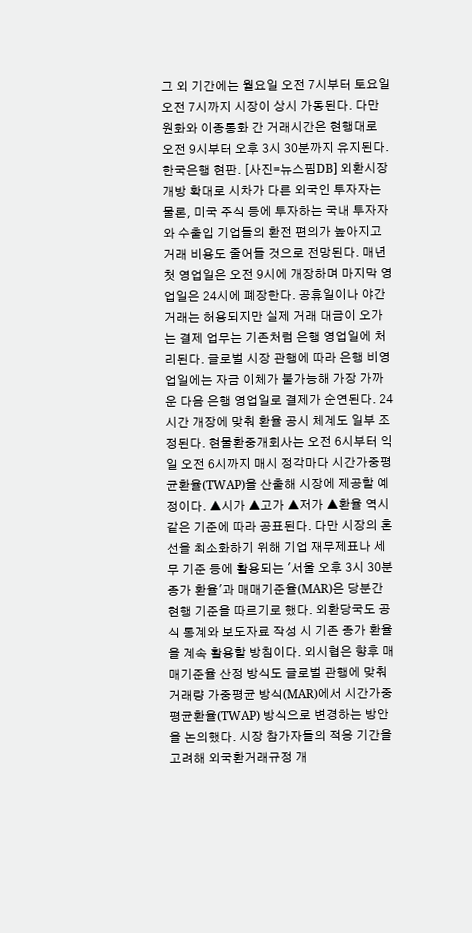그 외 기간에는 월요일 오전 7시부터 토요일 오전 7시까지 시장이 상시 가동된다. 다만 원화와 이종통화 간 거래시간은 현행대로 오전 9시부터 오후 3시 30분까지 유지된다. 한국은행 현판. [사진=뉴스핌DB] 외환시장 개방 확대로 시차가 다른 외국인 투자자는 물론, 미국 주식 등에 투자하는 국내 투자자와 수출입 기업들의 환전 편의가 높아지고 거래 비용도 줄어들 것으로 전망된다. 매년 첫 영업일은 오전 9시에 개장하며 마지막 영업일은 24시에 폐장한다. 공휴일이나 야간 거래는 허용되지만 실제 거래 대금이 오가는 결제 업무는 기존처럼 은행 영업일에 처리된다. 글로벌 시장 관행에 따라 은행 비영업일에는 자금 이체가 불가능해 가장 가까운 다음 은행 영업일로 결제가 순연된다. 24시간 개장에 맞춰 환율 공시 체계도 일부 조정된다. 현물환중개회사는 오전 6시부터 익일 오전 6시까지 매시 정각마다 시간가중평균환율(TWAP)을 산출해 시장에 제공할 예정이다. ▲시가 ▲고가 ▲저가 ▲환율 역시 같은 기준에 따라 공표된다. 다만 시장의 혼선을 최소화하기 위해 기업 재무제표나 세무 기준 등에 활용되는 '서울 오후 3시 30분 종가 환율'과 매매기준율(MAR)은 당분간 현행 기준을 따르기로 했다. 외환당국도 공식 통계와 보도자료 작성 시 기존 종가 환율을 계속 활용할 방침이다. 외시협은 향후 매매기준율 산정 방식도 글로벌 관행에 맞춰 거래량 가중평균 방식(MAR)에서 시간가중평균환율(TWAP) 방식으로 변경하는 방안을 논의했다. 시장 참가자들의 적응 기간을 고려해 외국환거래규정 개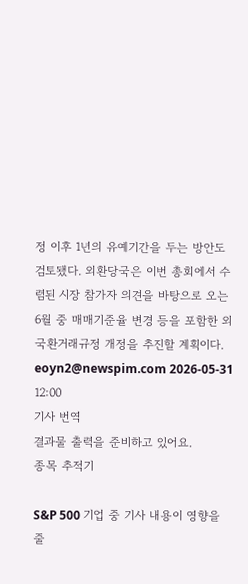정 이후 1년의 유예기간을 두는 방안도 검토됐다. 외환당국은 이번 총회에서 수렴된 시장 참가자 의견을 바탕으로 오는 6월 중 매매기준율 변경 등을 포함한 외국환거래규정 개정을 추진할 계획이다. eoyn2@newspim.com 2026-05-31 12:00
기사 번역
결과물 출력을 준비하고 있어요.
종목 추적기

S&P 500 기업 중 기사 내용이 영향을 줄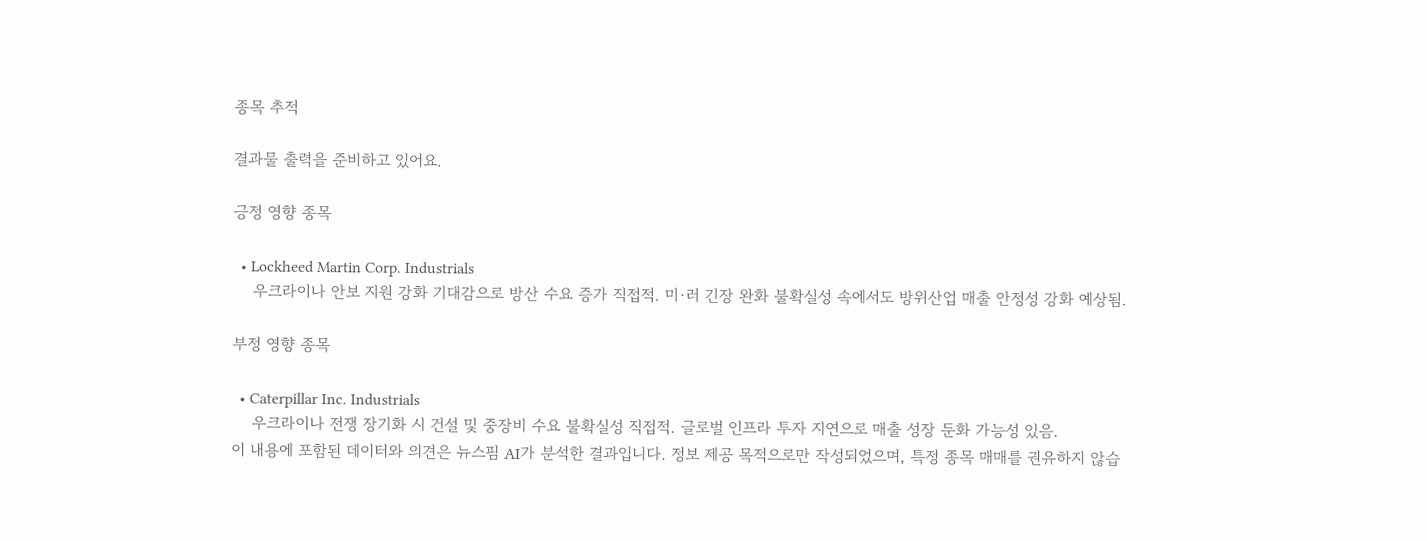종목 추적

결과물 출력을 준비하고 있어요.

긍정 영향 종목

  • Lockheed Martin Corp. Industrials
    우크라이나 안보 지원 강화 기대감으로 방산 수요 증가 직접적. 미·러 긴장 완화 불확실성 속에서도 방위산업 매출 안정성 강화 예상됨.

부정 영향 종목

  • Caterpillar Inc. Industrials
    우크라이나 전쟁 장기화 시 건설 및 중장비 수요 불확실성 직접적. 글로벌 인프라 투자 지연으로 매출 성장 둔화 가능성 있음.
이 내용에 포함된 데이터와 의견은 뉴스핌 AI가 분석한 결과입니다. 정보 제공 목적으로만 작성되었으며, 특정 종목 매매를 권유하지 않습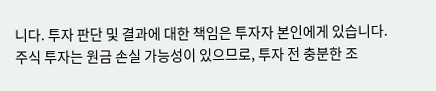니다. 투자 판단 및 결과에 대한 책임은 투자자 본인에게 있습니다. 주식 투자는 원금 손실 가능성이 있으므로, 투자 전 충분한 조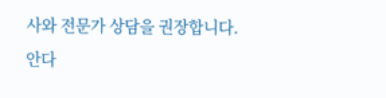사와 전문가 상담을 권장합니다.
안다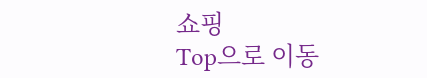쇼핑
Top으로 이동